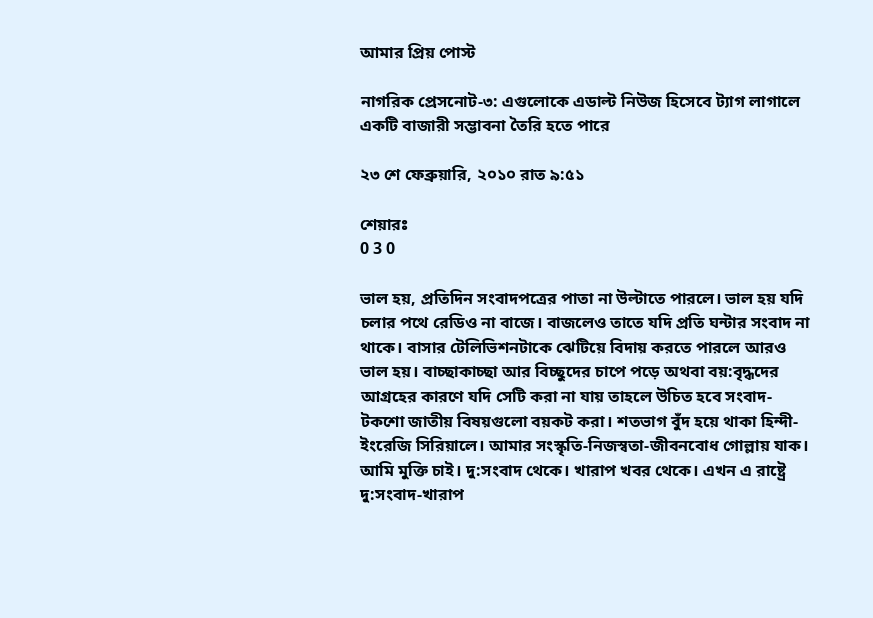আমার প্রিয় পোস্ট

নাগরিক প্রেসনোট-৩: এগুলোকে এডাল্ট নিউজ হিসেবে ট্যাগ লাগালে একটি বাজারী সম্ভাবনা তৈরি হতে পারে

২৩ শে ফেব্রুয়ারি, ২০১০ রাত ৯:৫১

শেয়ারঃ
0 3 0

ভাল হয়, প্রতিদিন সংবাদপত্রের পাতা না উল্টাতে পারলে। ভাল হয় যদি চলার পথে রেডিও না বাজে। বাজলেও তাতে যদি প্রতি ঘন্টার সংবাদ না থাকে। বাসার টেলিভিশনটাকে ঝেটিয়ে বিদায় করতে পারলে আরও ভাল হয়। বাচ্ছাকাচ্ছা আর বিচ্ছুদের চাপে পড়ে অথবা বয়:বৃদ্ধদের আগ্রহের কারণে যদি সেটি করা না যায় তাহলে উচিত হবে সংবাদ-টকশো জাতীয় বিষয়গুলো বয়কট করা। শতভাগ বুঁদ হয়ে থাকা হিন্দী-ইংরেজি সিরিয়ালে। আমার সংস্কৃতি-নিজস্বতা-জীবনবোধ গোল্লায় যাক। আমি মুক্তি চাই। দু:সংবাদ থেকে। খারাপ খবর থেকে। এখন এ রাষ্ট্রে দু:সংবাদ-খারাপ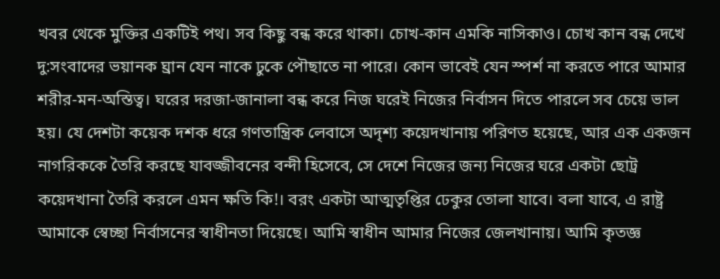খবর থেকে মুক্তির একটিই পথ। সব কিছু বন্ধ করে থাকা। চোখ-কান এমকি নাসিকাও। চোখ কান বন্ধ দেখে দু:সংবাদের ভয়ানক ঘ্রান যেন নাকে ঢুকে পৌছাতে না পারে। কোন ভাবেই যেন স্পর্শ না করতে পারে আমার শরীর-মন-অস্তিত্ব। ঘরের দরজা-জানালা বন্ধ করে নিজ ঘরেই নিজের নির্বাসন দিতে পারলে সব চেয়ে ভাল হয়। যে দেশটা কয়েক দশক ধরে গণতান্ত্রিক লেবাসে অদৃশ্য কয়েদখানায় পরিণত হয়েছে, আর এক একজন নাগরিককে তৈরি করছে যাবজ্জীবনের বন্দী হিসেবে, সে দেশে নিজের জন্য নিজের ঘরে একটা ছোট্র কয়েদখানা তৈরি করলে এমন ক্ষতি কি!। বরং একটা আত্মতৃপ্তির ঢেকুর তোলা যাবে। বলা যাবে, এ রাষ্ট্র আমাকে স্বেচ্ছা নির্বাসনের স্বাধীনতা দিয়েছে। আমি স্বাধীন আমার নিজের জেলখানায়। আমি কৃতজ্ঞ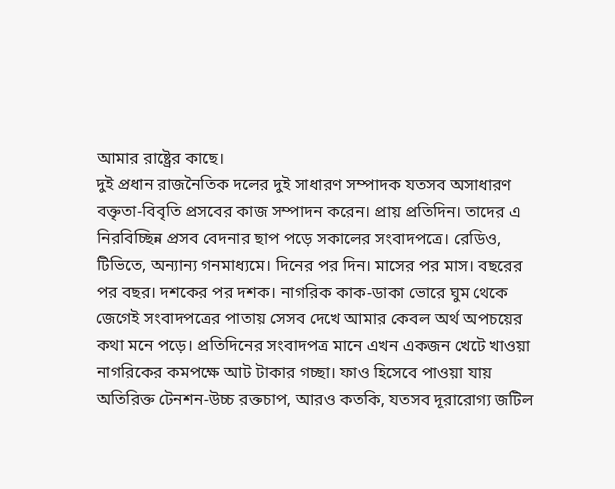আমার রাষ্ট্রের কাছে।
দুই প্রধান রাজনৈতিক দলের দুই সাধারণ সম্পাদক যতসব অসাধারণ বক্তৃতা-বিবৃতি প্রসবের কাজ সম্পাদন করেন। প্রায় প্রতিদিন। তাদের এ নিরবিচ্ছিন্ন প্রসব বেদনার ছাপ পড়ে সকালের সংবাদপত্রে। রেডিও, টিভিতে, অন্যান্য গনমাধ্যমে। দিনের পর দিন। মাসের পর মাস। বছরের পর বছর। দশকের পর দশক। নাগরিক কাক-ডাকা ভোরে ঘুম থেকে জেগেই সংবাদপত্রের পাতায় সেসব দেখে আমার কেবল অর্থ অপচয়ের কথা মনে পড়ে। প্রতিদিনের সংবাদপত্র মানে এখন একজন খেটে খাওয়া নাগরিকের কমপক্ষে আট টাকার গচ্ছা। ফাও হিসেবে পাওয়া যায় অতিরিক্ত টেনশন-উচ্চ রক্তচাপ, আরও কতকি, যতসব দূরারোগ্য জটিল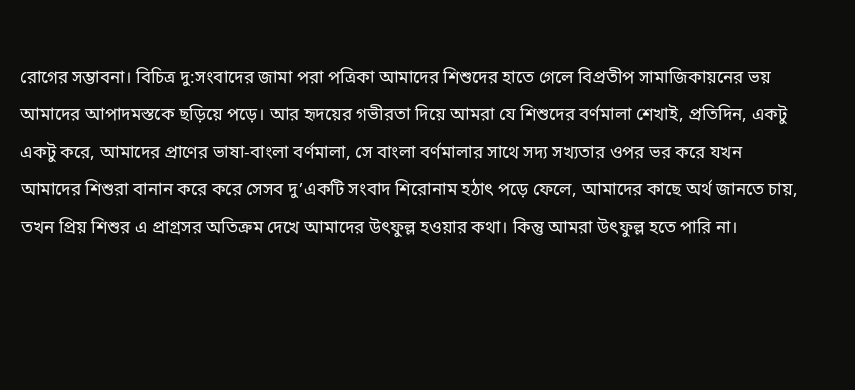রোগের সম্ভাবনা। বিচিত্র দু:সংবাদের জামা পরা পত্রিকা আমাদের শিশুদের হাতে গেলে বিপ্রতীপ সামাজিকায়নের ভয় আমাদের আপাদমস্তকে ছড়িয়ে পড়ে। আর হৃদয়ের গভীরতা দিয়ে আমরা যে শিশুদের বর্ণমালা শেখাই, প্রতিদিন, একটু একটু করে, আমাদের প্রাণের ভাষা-বাংলা বর্ণমালা, সে বাংলা বর্ণমালার সাথে সদ্য সখ্যতার ওপর ভর করে যখন আমাদের শিশুরা বানান করে করে সেসব দু’একটি সংবাদ শিরোনাম হঠাৎ পড়ে ফেলে, আমাদের কাছে অর্থ জানতে চায়, তখন প্রিয় শিশুর এ প্রাগ্রসর অতিক্রম দেখে আমাদের উৎফুল্ল হওয়ার কথা। কিন্তু আমরা উৎফুল্ল হতে পারি না।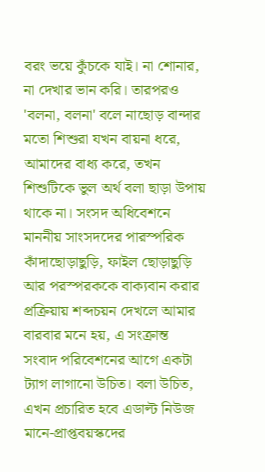বরং ভয়ে কুঁচকে যাই। না শোনার, না দেখার ভান করি। তারপরও 'বলনা, বলনা' বলে নাছোড় বান্দার মতো শিশুরা যখন বায়না ধরে, আমাদের বাধ্য করে, তখন শিশুটিকে ভুল অর্থ বলা ছাড়া উপায় থাকে না। সংসদ অধিবেশনে মাননীয় সাংসদদের পারস্পরিক কাঁদাছোড়াছুড়ি, ফাইল ছোড়াছুড়ি আর পরস্পরককে বাক্যবান করার প্রক্রিয়ায় শব্দচয়ন দেখলে আমার বারবার মনে হয়, এ সংক্রান্ত সংবাদ পরিবেশনের আগে একটা ট্যাগ লাগানো উচিত। বলা উচিত, এখন প্রচারিত হবে এডাল্ট নিউজ মানে-প্রাপ্তবয়স্কদের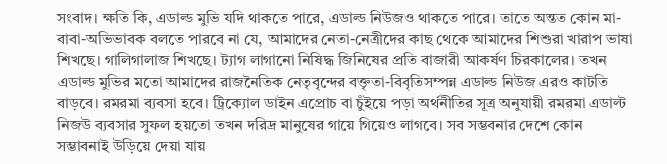সংবাদ। ক্ষতি কি, এডাল্ড মুভি যদি থাকতে পারে, এডাল্ড নিউজও থাকতে পারে। তাতে অন্তত কোন মা-বাবা-অভিভাবক বলতে পারবে না যে, আমাদের নেতা-নেত্রীদের কাছ থেকে আমাদের শিশুরা খারাপ ভাষা শিখছে। গালিগালাজ শিখছে। ট্যাগ লাগানো নিষিদ্ধ জিনিষের প্রতি বাজারী আকর্ষণ চিরকালের। তখন এডাল্ড মুভির মতো আমাদের রাজনৈতিক নেতৃবৃন্দের বক্তৃতা-বিবৃতিসম্পন্ন এডাল্ড নিউজ এরও কাটতি বাড়বে। রমরমা ব্যবসা হবে। ট্রিক্যোল ডাইন এপ্রোচ বা চুঁইয়ে পড়া অর্থনীতির সূত্র অনুযায়ী রমরমা এডাল্ট নিজউ ব্যবসার সুফল হয়তো তখন দরিদ্র মানুষের গায়ে গিয়েও লাগবে। সব সম্ভবনার দেশে কোন সম্ভাবনাই উড়িয়ে দেয়া যায়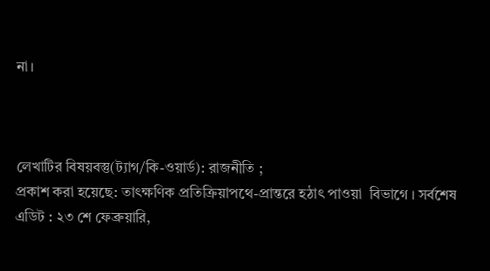না।



লেখাটির বিষয়বস্তু(ট্যাগ/কি-ওয়ার্ড): রাজনীতি ;
প্রকাশ করা হয়েছে: তাৎক্ষণিক প্রতিক্রিয়াপথে-প্রান্তরে হঠাৎ পাওয়া  বিভাগে । সর্বশেষ এডিট : ২৩ শে ফেব্রুয়ারি,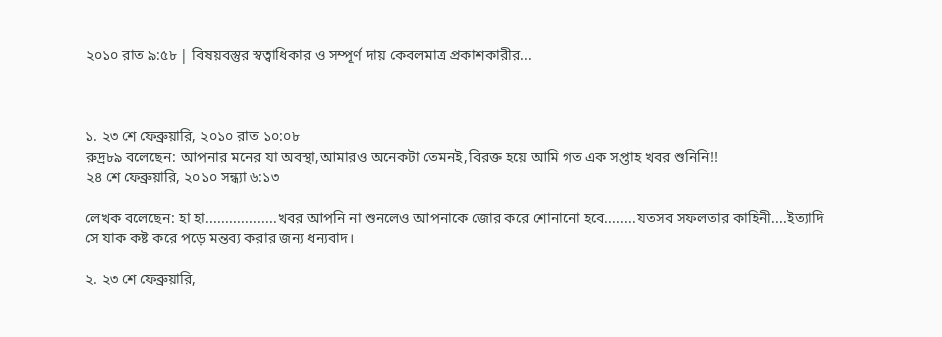২০১০ রাত ৯:৫৮ | বিষয়বস্তুর স্বত্বাধিকার ও সম্পূর্ণ দায় কেবলমাত্র প্রকাশকারীর...



১. ২৩ শে ফেব্রুয়ারি, ২০১০ রাত ১০:০৮
রুদ্র৮৯ বলেছেন: আপনার মনের যা অবস্থা,আমারও অনেকটা তেমনই,বিরক্ত হয়ে আমি গত এক সপ্তাহ খবর শুনিনি!!
২৪ শে ফেব্রুয়ারি, ২০১০ সন্ধ্যা ৬:১৩

লেখক বলেছেন: হা হা..................খবর আপনি না শুনলেও আপনাকে জোর করে শোনানো হবে........যতসব সফলতার কাহিনী....ইত্যাদি
সে যাক কষ্ট করে পড়ে মন্তব্য করার জন্য ধন্যবাদ।

২. ২৩ শে ফেব্রুয়ারি,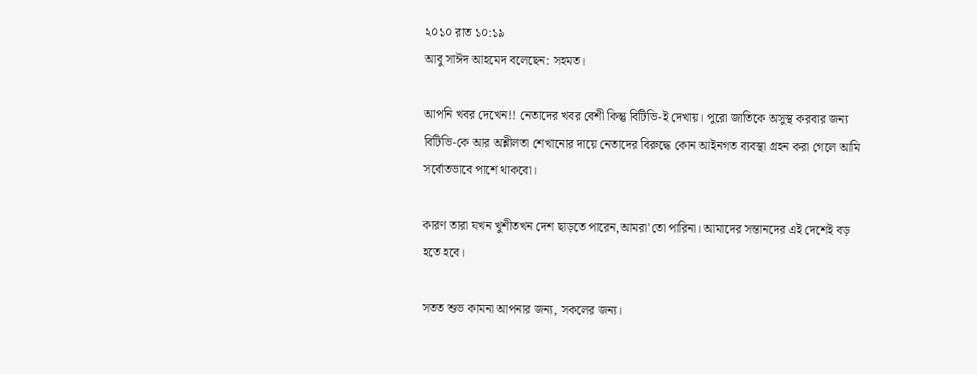২০১০ রাত ১০:১৯
আবু সাঈদ আহমেদ বলেছেন: সহমত।

আপনি খবর দেখেন!! নেতাদের খবর বেশী কিন্তু বিটিভি-ই দেখায়। পুরো জাতিকে অসুস্থ করবার জন্য বিটিভি-কে আর অশ্লীলতা শেখানোর দায়ে নেতাদের বিরুদ্ধে কোন আইনগত ব্যবস্থা গ্রহন করা গেলে আমি সর্বোতভাবে পাশে থাকবো।

কারণ তারা যখন খুশীতখন দেশ ছাড়তে পারেন,আমরা'তো পারিনা। আমাদের সন্তানদের এই দেশেই বড় হতে হবে।

সতত শুভ কামনা আপনার জন্য, সকলের জন্য।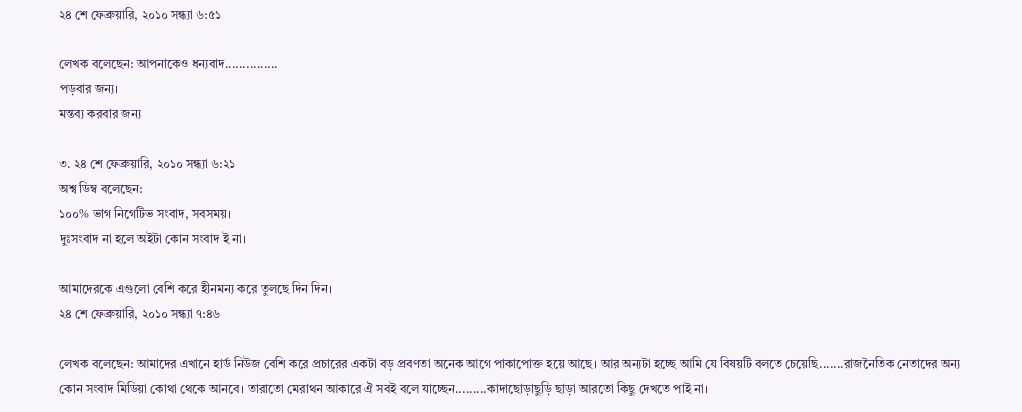২৪ শে ফেব্রুয়ারি, ২০১০ সন্ধ্যা ৬:৫১

লেখক বলেছেন: আপনাকেও ধন্যবাদ...............
পড়বার জন্য।
মন্তব্য করবার জন্য

৩. ২৪ শে ফেব্রুয়ারি, ২০১০ সন্ধ্যা ৬:২১
অশ্ব ডিম্ব বলেছেন:
১০০% ভাগ নিগেটিভ সংবাদ, সবসময়।
দুঃসংবাদ না হলে অইটা কোন সংবাদ ই না।

আমাদেরকে এগুলো বেশি করে হীনমন্য করে তুলছে দিন দিন।
২৪ শে ফেব্রুয়ারি, ২০১০ সন্ধ্যা ৭:৪৬

লেখক বলেছেন: আমাদের এখানে হার্ড নিউজ বেশি করে প্রচারের একটা বড় প্রবণতা অনেক আগে পাকাপোক্ত হয়ে আছে। আর অন্যটা হচ্ছে আমি যে বিষয়টি বলতে চেয়েছি.......রাজনৈতিক নেতাদের অন্য কোন সংবাদ মিডিয়া কোথা থেকে আনবে। তারাতো মেরাথন আকারে ঐ সবই বলে যাচ্ছেন.........কাদাছোড়াছুড়ি ছাড়া আরতো কিছু দেখতে পাই না।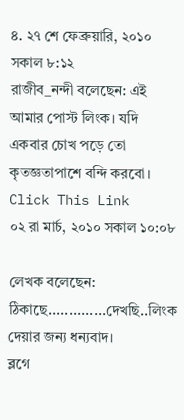৪. ২৭ শে ফেব্রুয়ারি, ২০১০ সকাল ৮:১২
রাজীব_নন্দী বলেছেন: এই আমার পোস্ট লিংক। যদি একবার চোখ পড়ে তো কৃতজ্ঞতাপাশে বন্দি করবো।
Click This Link
০২ রা মার্চ, ২০১০ সকাল ১০:০৮

লেখক বলেছেন: ঠিকাছে..............দেখছি..লিংক দেয়ার জন্য ধন্যবাদ।
ব্লগে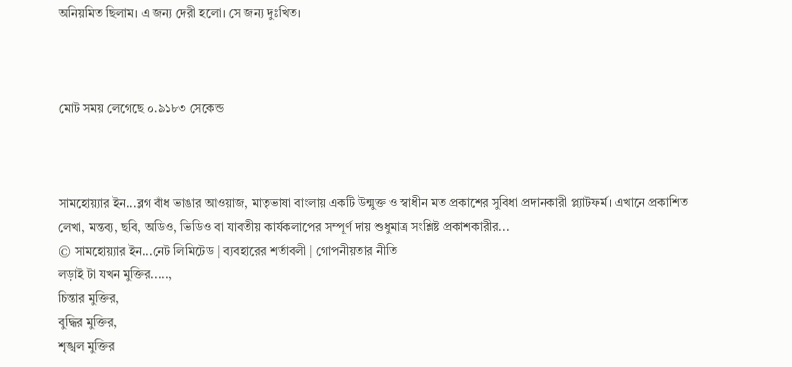অনিয়মিত ছিলাম। এ জন্য দেরী হলো। সে জন্য দুঃখিত।



মোট সময় লেগেছে ০.৯১৮৩ সেকেন্ড



সামহোয়‍্যার ইন...ব্লগ বাঁধ ভাঙার আওয়াজ, মাতৃভাষা বাংলায় একটি উন্মুক্ত ও স্বাধীন মত প্রকাশের সুবিধা প্রদানকারী প্ল্যাটফর্ম। এখানে প্রকাশিত লেখা, মন্তব‍্য, ছবি, অডিও, ভিডিও বা যাবতীয় কার্যকলাপের সম্পূর্ণ দায় শুধুমাত্র সংশ্লিষ্ট প্রকাশকারীর...
© সামহোয়্যার ইন...নেট লিমিটেড | ব্যবহারের শর্তাবলী | গোপনীয়তার নীতি
লড়াই টা যখন মুক্তির.....,
চিন্তার মুক্তির,
বুদ্ধির মুক্তির,
শৃঙ্খল মুক্তির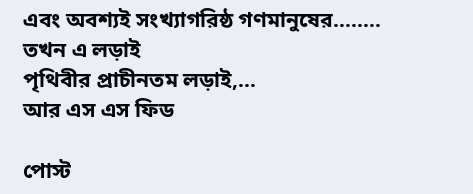এবং অবশ্যই সংখ্যাগরিষ্ঠ গণমানুষের........
তখন এ লড়াই
পৃথিবীর প্রাচীনতম লড়াই,...
আর এস এস ফিড

পোস্ট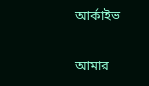আর্কাইভ

আমার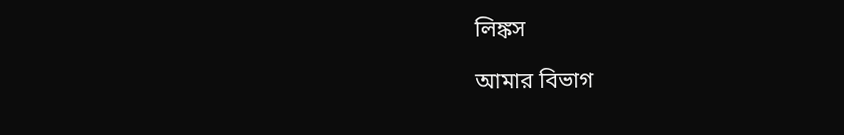লিঙ্কস

আমার বিভাগ